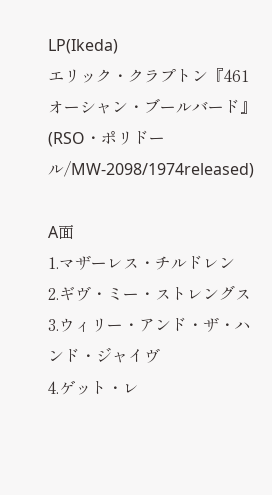LP(Ikeda)
エリック・クラプトン『461オーシャン・ブールバード』(RSO・ポリドール/MW-2098/1974released)

A面
1.マザーレス・チルドレン
2.ギヴ・ミー・ストレングス
3.ウィリー・アンド・ザ・ハンド・ジャイヴ
4.ゲット・レ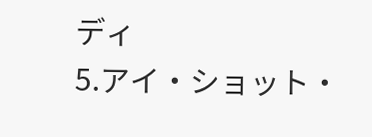ディ
5.アイ・ショット・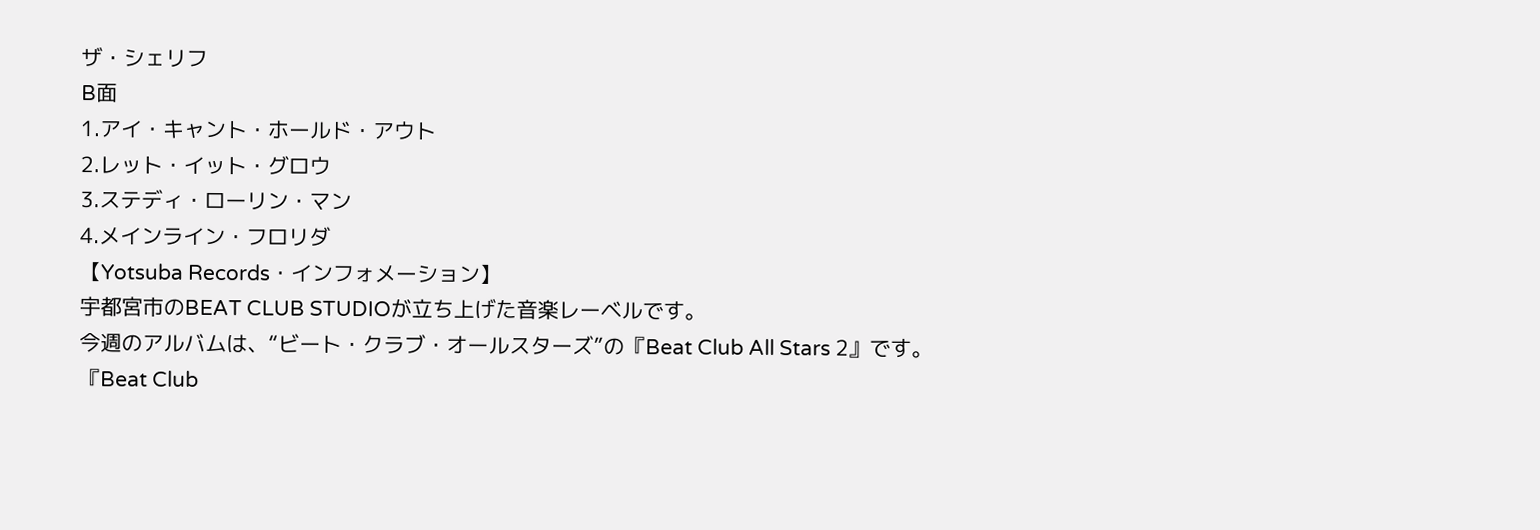ザ・シェリフ
B面
1.アイ・キャント・ホールド・アウト
2.レット・イット・グロウ
3.ステディ・ローリン・マン
4.メインライン・フロリダ
【Yotsuba Records・インフォメーション】
宇都宮市のBEAT CLUB STUDIOが立ち上げた音楽レーベルです。
今週のアルバムは、“ビート・クラブ・オールスターズ”の『Beat Club All Stars 2』です。
『Beat Club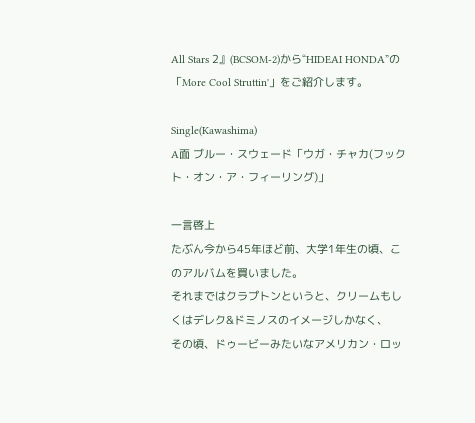All Stars 2』(BCSOM-2)から“HIDEAI HONDA”の「More Cool Struttin'」をご紹介します。

Single(Kawashima)
A面 ブルー・スウェード「ウガ・チャカ(フックト・オン・ア・フィーリング)」

一言啓上
たぶん今から45年ほど前、大学1年生の頃、このアルバムを買いました。
それまではクラプトンというと、クリームもしくはデレク&ドミノスのイメージしかなく、
その頃、ドゥービーみたいなアメリカン・ロッ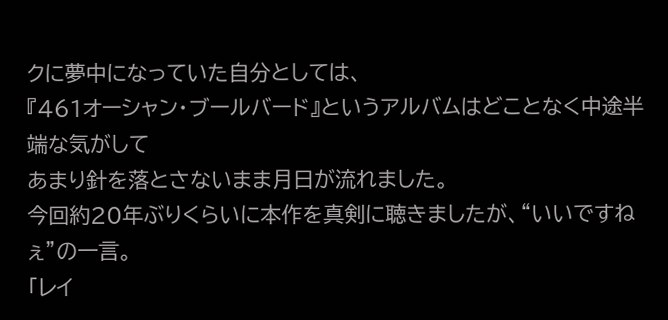クに夢中になっていた自分としては、
『461オーシャン・ブールバード』というアルバムはどことなく中途半端な気がして
あまり針を落とさないまま月日が流れました。
今回約20年ぶりくらいに本作を真剣に聴きましたが、“いいですねぇ”の一言。
「レイ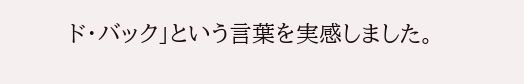ド・バック」という言葉を実感しました。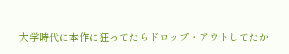大学時代に本作に狂ってたらドロップ・アウトしてたか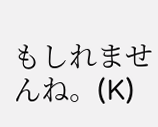もしれませんね。(K)